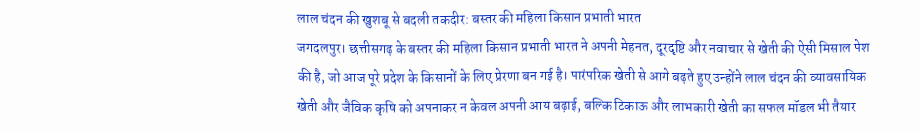लाल चंदन की खुशबू से बदली तकदीर: बस्तर की महिला किसान प्रभाती भारत
जगदलपुर। छत्तीसगढ़ के बस्तर की महिला किसान प्रभाती भारत ने अपनी मेहनत, दूरदृष्टि और नवाचार से खेती की ऐसी मिसाल पेश की है, जो आज पूरे प्रदेश के किसानों के लिए प्रेरणा बन गई है। पारंपरिक खेती से आगे बढ़ते हुए उन्होंने लाल चंदन की व्यावसायिक खेती और जैविक कृषि को अपनाकर न केवल अपनी आय बढ़ाई, बल्कि टिकाऊ और लाभकारी खेती का सफल मॉडल भी तैयार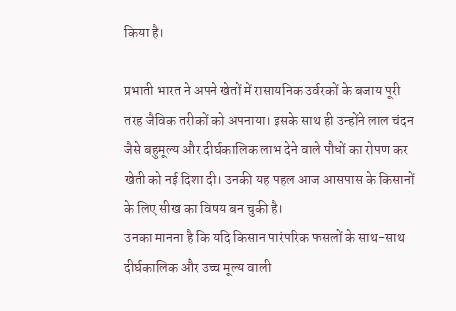किया है।

प्रभाती भारत ने अपने खेतों में रासायनिक उर्वरकों के बजाय पूरी तरह जैविक तरीकों को अपनाया। इसके साथ ही उन्होंने लाल चंदन जैसे बहुमूल्य और दीर्घकालिक लाभ देने वाले पौधों का रोपण कर खेती को नई दिशा दी। उनकी यह पहल आज आसपास के किसानों के लिए सीख का विषय बन चुकी है।
उनका मानना है कि यदि किसान पारंपरिक फसलों के साथ-साथ दीर्घकालिक और उच्च मूल्य वाली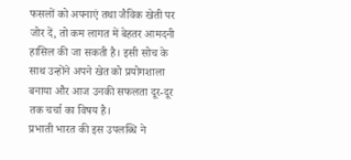फसलों को अपनाएं तथा जैविक खेती पर जोर दें, तो कम लागत में बेहतर आमदनी हासिल की जा सकती है। इसी सोच के साथ उन्होंने अपने खेत को प्रयोगशाला बनाया और आज उनकी सफलता दूर-दूर तक चर्चा का विषय है।
प्रभाती भारत की इस उपलब्धि ने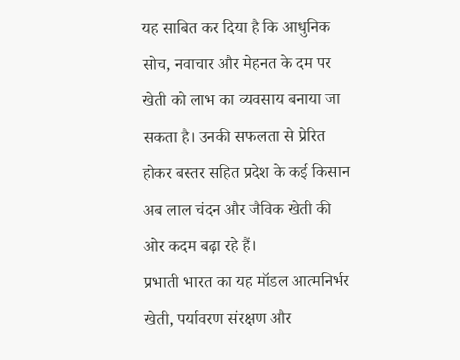यह साबित कर दिया है कि आधुनिक सोच, नवाचार और मेहनत के दम पर खेती को लाभ का व्यवसाय बनाया जा सकता है। उनकी सफलता से प्रेरित होकर बस्तर सहित प्रदेश के कई किसान अब लाल चंदन और जैविक खेती की ओर कदम बढ़ा रहे हैं।
प्रभाती भारत का यह मॉडल आत्मनिर्भर खेती, पर्यावरण संरक्षण और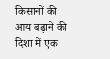किसानों की आय बढ़ाने की दिशा में एक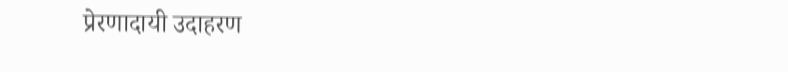प्रेरणादायी उदाहरण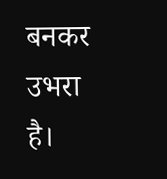बनकर उभरा है।